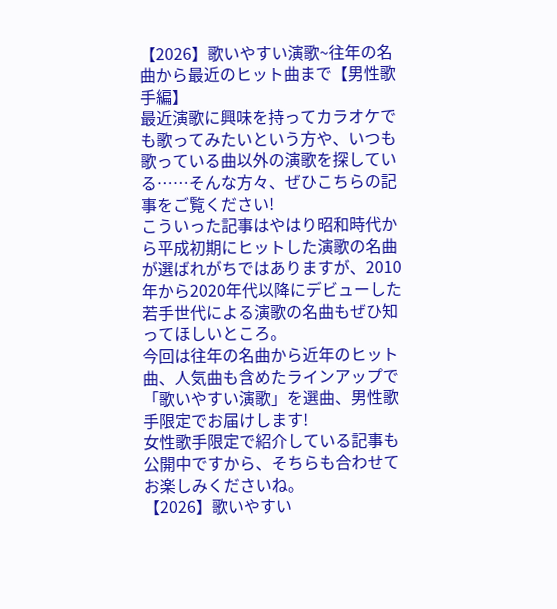【2026】歌いやすい演歌~往年の名曲から最近のヒット曲まで【男性歌手編】
最近演歌に興味を持ってカラオケでも歌ってみたいという方や、いつも歌っている曲以外の演歌を探している……そんな方々、ぜひこちらの記事をご覧ください!
こういった記事はやはり昭和時代から平成初期にヒットした演歌の名曲が選ばれがちではありますが、2010年から2020年代以降にデビューした若手世代による演歌の名曲もぜひ知ってほしいところ。
今回は往年の名曲から近年のヒット曲、人気曲も含めたラインアップで「歌いやすい演歌」を選曲、男性歌手限定でお届けします!
女性歌手限定で紹介している記事も公開中ですから、そちらも合わせてお楽しみくださいね。
【2026】歌いやすい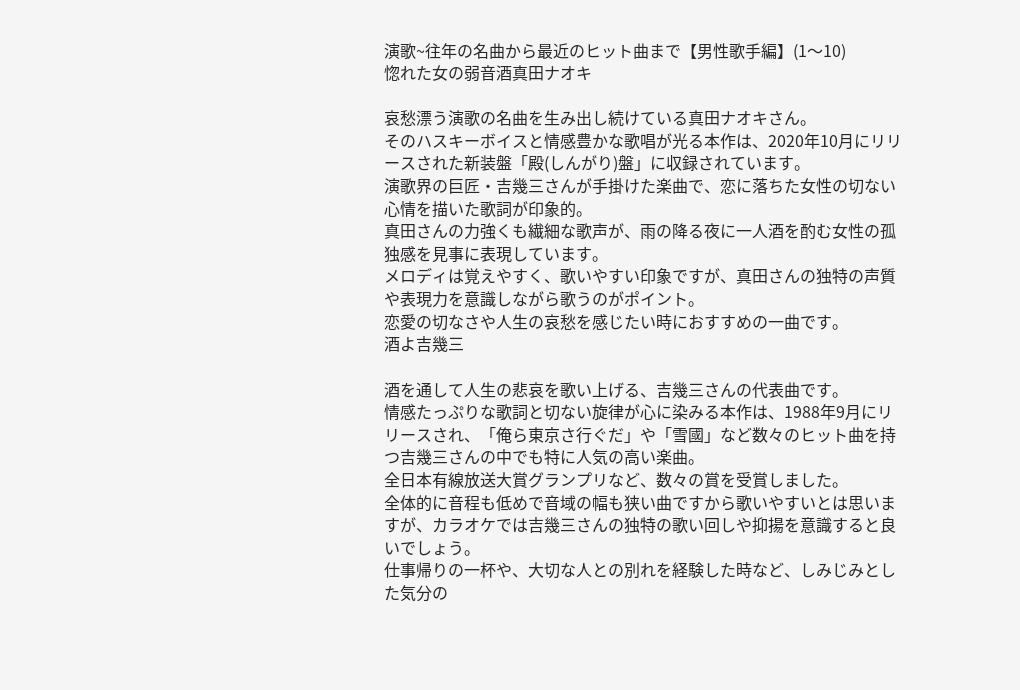演歌~往年の名曲から最近のヒット曲まで【男性歌手編】(1〜10)
惚れた女の弱音酒真田ナオキ

哀愁漂う演歌の名曲を生み出し続けている真田ナオキさん。
そのハスキーボイスと情感豊かな歌唱が光る本作は、2020年10月にリリースされた新装盤「殿(しんがり)盤」に収録されています。
演歌界の巨匠・吉幾三さんが手掛けた楽曲で、恋に落ちた女性の切ない心情を描いた歌詞が印象的。
真田さんの力強くも繊細な歌声が、雨の降る夜に一人酒を酌む女性の孤独感を見事に表現しています。
メロディは覚えやすく、歌いやすい印象ですが、真田さんの独特の声質や表現力を意識しながら歌うのがポイント。
恋愛の切なさや人生の哀愁を感じたい時におすすめの一曲です。
酒よ吉幾三

酒を通して人生の悲哀を歌い上げる、吉幾三さんの代表曲です。
情感たっぷりな歌詞と切ない旋律が心に染みる本作は、1988年9月にリリースされ、「俺ら東京さ行ぐだ」や「雪國」など数々のヒット曲を持つ吉幾三さんの中でも特に人気の高い楽曲。
全日本有線放送大賞グランプリなど、数々の賞を受賞しました。
全体的に音程も低めで音域の幅も狭い曲ですから歌いやすいとは思いますが、カラオケでは吉幾三さんの独特の歌い回しや抑揚を意識すると良いでしょう。
仕事帰りの一杯や、大切な人との別れを経験した時など、しみじみとした気分の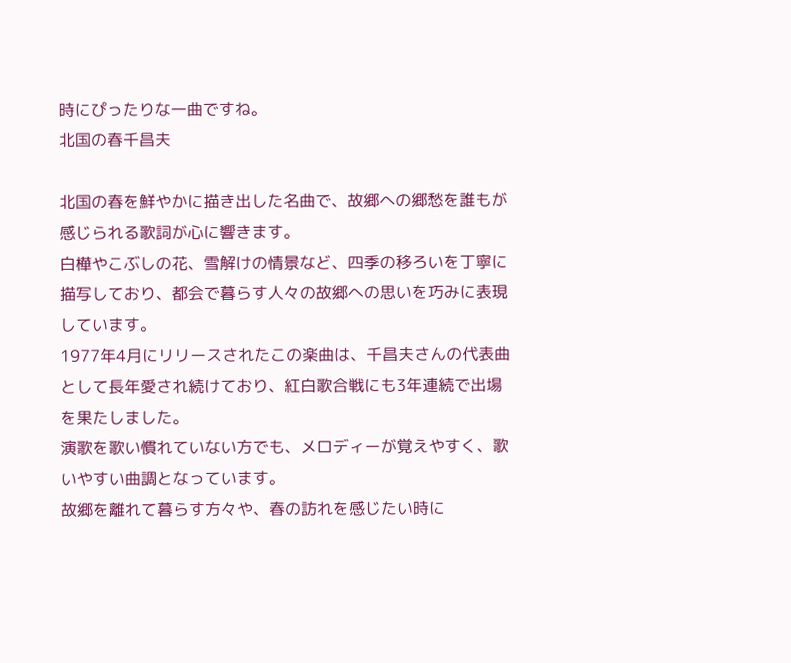時にぴったりな一曲ですね。
北国の春千昌夫

北国の春を鮮やかに描き出した名曲で、故郷への郷愁を誰もが感じられる歌詞が心に響きます。
白樺やこぶしの花、雪解けの情景など、四季の移ろいを丁寧に描写しており、都会で暮らす人々の故郷への思いを巧みに表現しています。
1977年4月にリリースされたこの楽曲は、千昌夫さんの代表曲として長年愛され続けており、紅白歌合戦にも3年連続で出場を果たしました。
演歌を歌い慣れていない方でも、メロディーが覚えやすく、歌いやすい曲調となっています。
故郷を離れて暮らす方々や、春の訪れを感じたい時に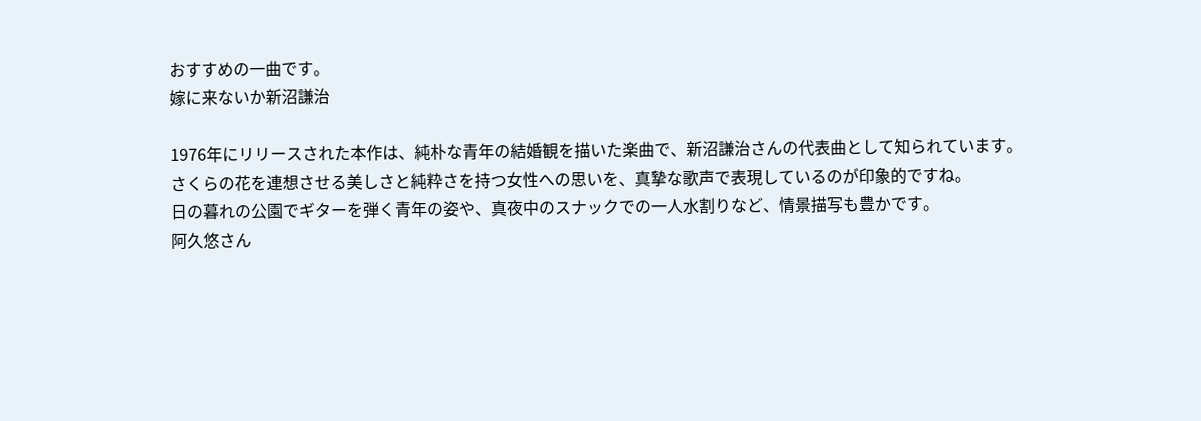おすすめの一曲です。
嫁に来ないか新沼謙治

1976年にリリースされた本作は、純朴な青年の結婚観を描いた楽曲で、新沼謙治さんの代表曲として知られています。
さくらの花を連想させる美しさと純粋さを持つ女性への思いを、真摯な歌声で表現しているのが印象的ですね。
日の暮れの公園でギターを弾く青年の姿や、真夜中のスナックでの一人水割りなど、情景描写も豊かです。
阿久悠さん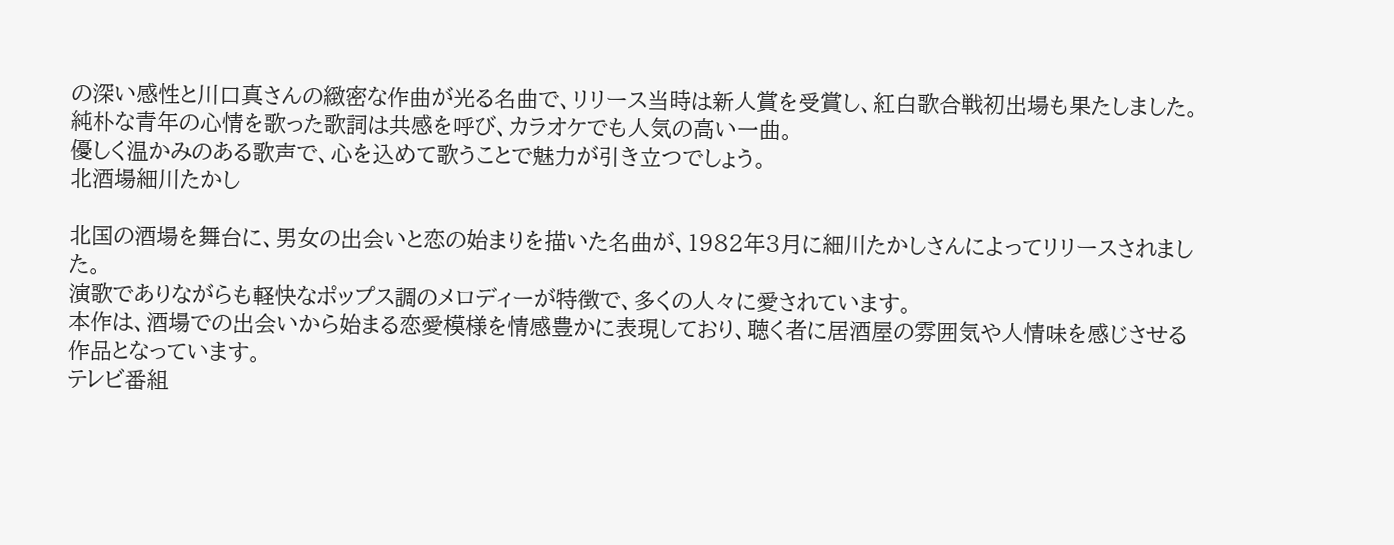の深い感性と川口真さんの緻密な作曲が光る名曲で、リリース当時は新人賞を受賞し、紅白歌合戦初出場も果たしました。
純朴な青年の心情を歌った歌詞は共感を呼び、カラオケでも人気の高い一曲。
優しく温かみのある歌声で、心を込めて歌うことで魅力が引き立つでしょう。
北酒場細川たかし

北国の酒場を舞台に、男女の出会いと恋の始まりを描いた名曲が、1982年3月に細川たかしさんによってリリースされました。
演歌でありながらも軽快なポップス調のメロディーが特徴で、多くの人々に愛されています。
本作は、酒場での出会いから始まる恋愛模様を情感豊かに表現しており、聴く者に居酒屋の雰囲気や人情味を感じさせる作品となっています。
テレビ番組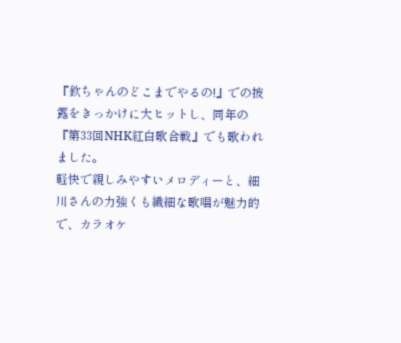『欽ちゃんのどこまでやるの!』での披露をきっかけに大ヒットし、同年の『第33回NHK紅白歌合戦』でも歌われました。
軽快で親しみやすいメロディーと、細川さんの力強くも繊細な歌唱が魅力的で、カラオケ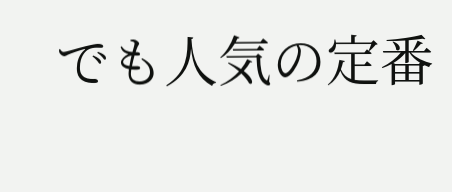でも人気の定番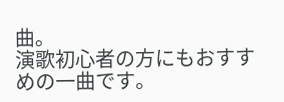曲。
演歌初心者の方にもおすすめの一曲です。